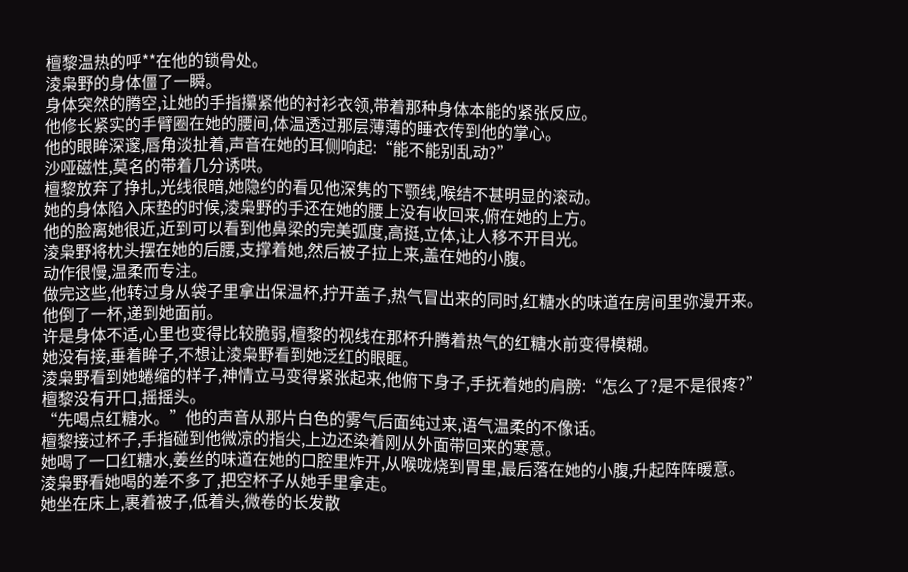檀黎温热的呼**在他的锁骨处。
淩枭野的身体僵了一瞬。
身体突然的腾空,让她的手指攥紧他的衬衫衣领,带着那种身体本能的紧张反应。
他修长紧实的手臂圈在她的腰间,体温透过那层薄薄的睡衣传到他的掌心。
他的眼眸深邃,唇角淡扯着,声音在她的耳侧响起:“能不能别乱动?”
沙哑磁性,莫名的带着几分诱哄。
檀黎放弃了挣扎,光线很暗,她隐约的看见他深隽的下颚线,喉结不甚明显的滚动。
她的身体陷入床垫的时候,淩枭野的手还在她的腰上没有收回来,俯在她的上方。
他的脸离她很近,近到可以看到他鼻梁的完美弧度,高挺,立体,让人移不开目光。
淩枭野将枕头摆在她的后腰,支撑着她,然后被子拉上来,盖在她的小腹。
动作很慢,温柔而专注。
做完这些,他转过身从袋子里拿出保温杯,拧开盖子,热气冒出来的同时,红糖水的味道在房间里弥漫开来。
他倒了一杯,递到她面前。
许是身体不适,心里也变得比较脆弱,檀黎的视线在那杯升腾着热气的红糖水前变得模糊。
她没有接,垂着眸子,不想让淩枭野看到她泛红的眼眶。
淩枭野看到她蜷缩的样子,神情立马变得紧张起来,他俯下身子,手抚着她的肩膀:“怎么了?是不是很疼?”
檀黎没有开口,摇摇头。
“先喝点红糖水。”他的声音从那片白色的雾气后面纯过来,语气温柔的不像话。
檀黎接过杯子,手指碰到他微凉的指尖,上边还染着刚从外面带回来的寒意。
她喝了一口红糖水,姜丝的味道在她的口腔里炸开,从喉咙烧到胃里,最后落在她的小腹,升起阵阵暖意。
淩枭野看她喝的差不多了,把空杯子从她手里拿走。
她坐在床上,裹着被子,低着头,微卷的长发散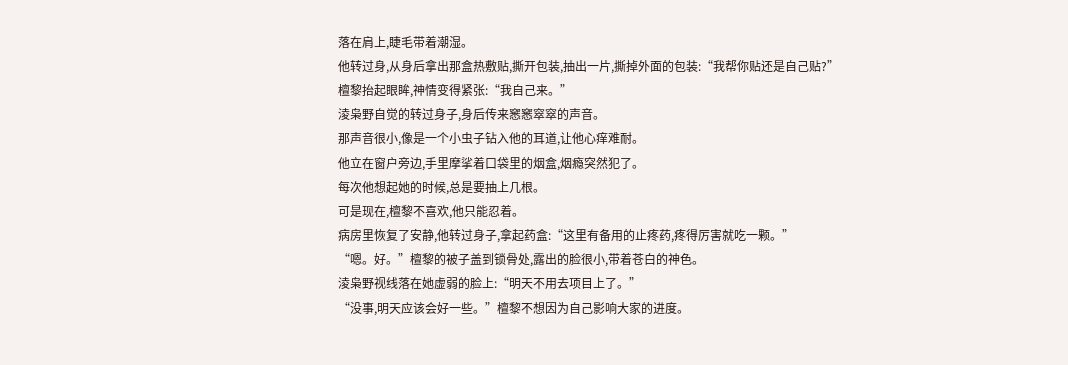落在肩上,睫毛带着潮湿。
他转过身,从身后拿出那盒热敷贴,撕开包装,抽出一片,撕掉外面的包装:“我帮你贴还是自己贴?”
檀黎抬起眼眸,神情变得紧张:“我自己来。”
淩枭野自觉的转过身子,身后传来窸窸窣窣的声音。
那声音很小,像是一个小虫子钻入他的耳道,让他心痒难耐。
他立在窗户旁边,手里摩挲着口袋里的烟盒,烟瘾突然犯了。
每次他想起她的时候,总是要抽上几根。
可是现在,檀黎不喜欢,他只能忍着。
病房里恢复了安静,他转过身子,拿起药盒:“这里有备用的止疼药,疼得厉害就吃一颗。”
“嗯。好。”檀黎的被子盖到锁骨处,露出的脸很小,带着苍白的神色。
淩枭野视线落在她虚弱的脸上:“明天不用去项目上了。”
“没事,明天应该会好一些。”檀黎不想因为自己影响大家的进度。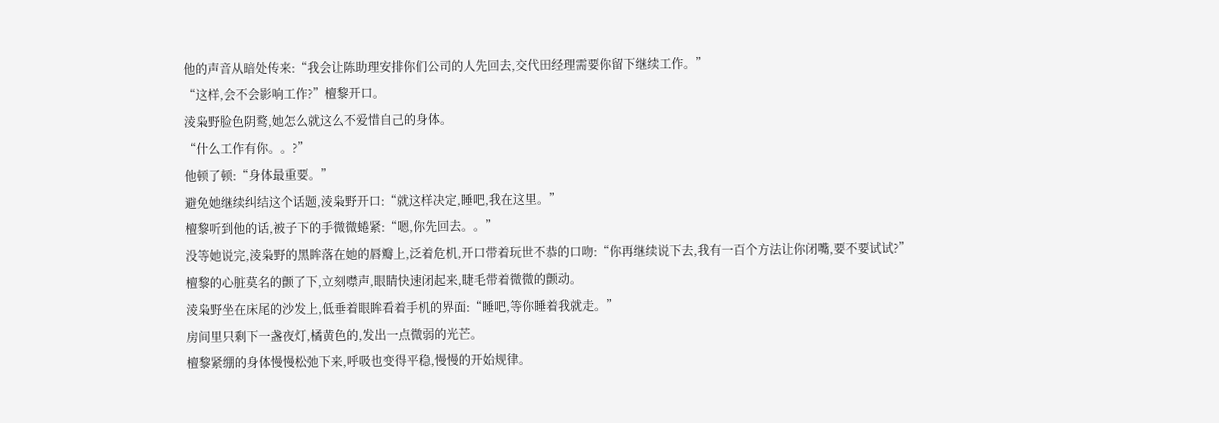他的声音从暗处传来:“我会让陈助理安排你们公司的人先回去,交代田经理需要你留下继续工作。”
“这样,会不会影响工作?”檀黎开口。
淩枭野脸色阴鹜,她怎么就这么不爱惜自己的身体。
“什么工作有你。。?”
他顿了顿:“身体最重要。”
避免她继续纠结这个话题,淩枭野开口:“就这样决定,睡吧,我在这里。”
檀黎听到他的话,被子下的手微微蜷紧:“嗯,你先回去。。”
没等她说完,淩枭野的黑眸落在她的唇瓣上,泛着危机,开口带着玩世不恭的口吻:“你再继续说下去,我有一百个方法让你闭嘴,要不要试试?”
檀黎的心脏莫名的颤了下,立刻噤声,眼睛快速闭起来,睫毛带着微微的颤动。
淩枭野坐在床尾的沙发上,低垂着眼眸看着手机的界面:“睡吧,等你睡着我就走。”
房间里只剩下一盏夜灯,橘黄色的,发出一点微弱的光芒。
檀黎紧绷的身体慢慢松弛下来,呼吸也变得平稳,慢慢的开始规律。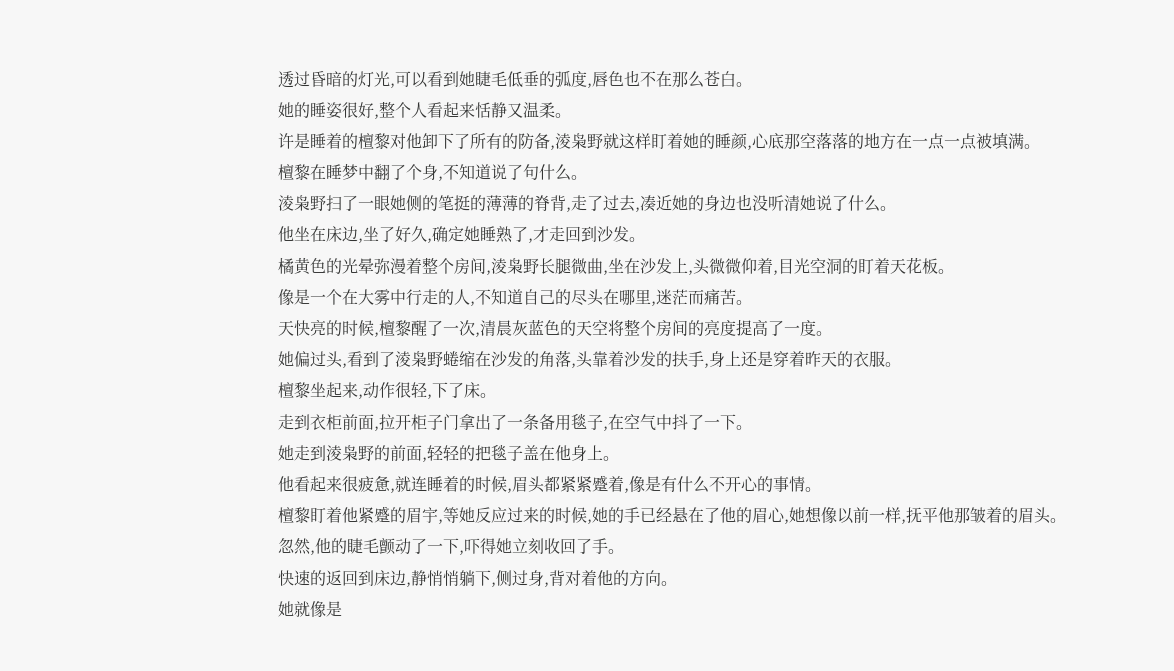透过昏暗的灯光,可以看到她睫毛低垂的弧度,唇色也不在那么苍白。
她的睡姿很好,整个人看起来恬静又温柔。
许是睡着的檀黎对他卸下了所有的防备,淩枭野就这样盯着她的睡颜,心底那空落落的地方在一点一点被填满。
檀黎在睡梦中翻了个身,不知道说了句什么。
淩枭野扫了一眼她侧的笔挺的薄薄的脊背,走了过去,凑近她的身边也没听清她说了什么。
他坐在床边,坐了好久,确定她睡熟了,才走回到沙发。
橘黄色的光晕弥漫着整个房间,淩枭野长腿微曲,坐在沙发上,头微微仰着,目光空洞的盯着天花板。
像是一个在大雾中行走的人,不知道自己的尽头在哪里,迷茫而痛苦。
天快亮的时候,檀黎醒了一次,清晨灰蓝色的天空将整个房间的亮度提高了一度。
她偏过头,看到了淩枭野蜷缩在沙发的角落,头靠着沙发的扶手,身上还是穿着昨天的衣服。
檀黎坐起来,动作很轻,下了床。
走到衣柜前面,拉开柜子门拿出了一条备用毯子,在空气中抖了一下。
她走到淩枭野的前面,轻轻的把毯子盖在他身上。
他看起来很疲惫,就连睡着的时候,眉头都紧紧蹙着,像是有什么不开心的事情。
檀黎盯着他紧蹙的眉宇,等她反应过来的时候,她的手已经悬在了他的眉心,她想像以前一样,抚平他那皱着的眉头。
忽然,他的睫毛颤动了一下,吓得她立刻收回了手。
快速的返回到床边,静悄悄躺下,侧过身,背对着他的方向。
她就像是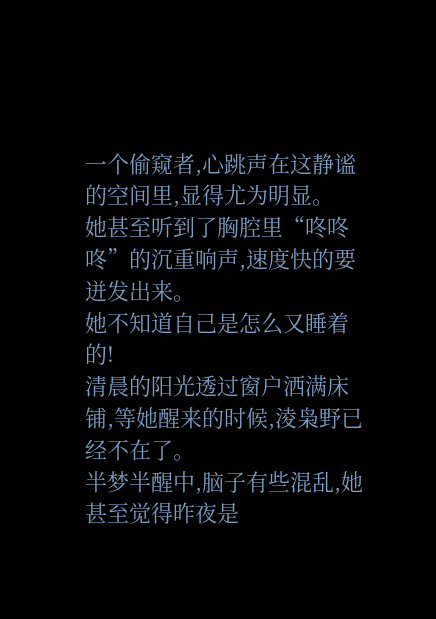一个偷窥者,心跳声在这静谧的空间里,显得尤为明显。
她甚至听到了胸腔里“咚咚咚”的沉重响声,速度快的要迸发出来。
她不知道自己是怎么又睡着的!
清晨的阳光透过窗户洒满床铺,等她醒来的时候,淩枭野已经不在了。
半梦半醒中,脑子有些混乱,她甚至觉得昨夜是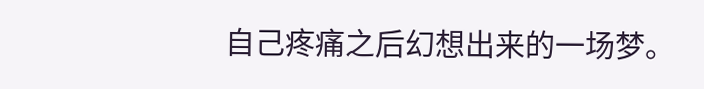自己疼痛之后幻想出来的一场梦。